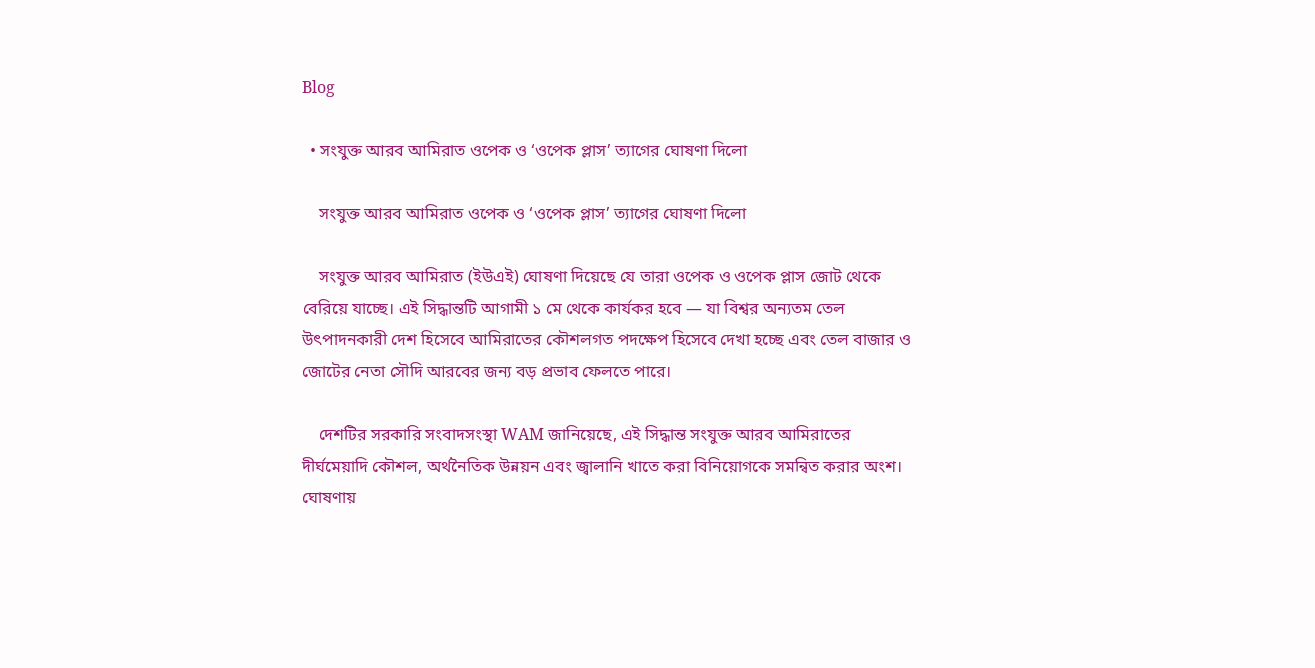Blog

  • সংযুক্ত আরব আমিরাত ওপেক ও ‘ওপেক প্লাস’ ত্যাগের ঘোষণা দিলো

    সংযুক্ত আরব আমিরাত ওপেক ও ‘ওপেক প্লাস’ ত্যাগের ঘোষণা দিলো

    সংযুক্ত আরব আমিরাত (ইউএই) ঘোষণা দিয়েছে যে তারা ওপেক ও ওপেক প্লাস জোট থেকে বেরিয়ে যাচ্ছে। এই সিদ্ধান্তটি আগামী ১ মে থেকে কার্যকর হবে — যা বিশ্বর অন্যতম তেল উৎপাদনকারী দেশ হিসেবে আমিরাতের কৌশলগত পদক্ষেপ হিসেবে দেখা হচ্ছে এবং তেল বাজার ও জোটের নেতা সৌদি আরবের জন্য বড় প্রভাব ফেলতে পারে।

    দেশটির সরকারি সংবাদসংস্থা WAM জানিয়েছে, এই সিদ্ধান্ত সংযুক্ত আরব আমিরাতের দীর্ঘমেয়াদি কৌশল, অর্থনৈতিক উন্নয়ন এবং জ্বালানি খাতে করা বিনিয়োগকে সমন্বিত করার অংশ। ঘোষণায়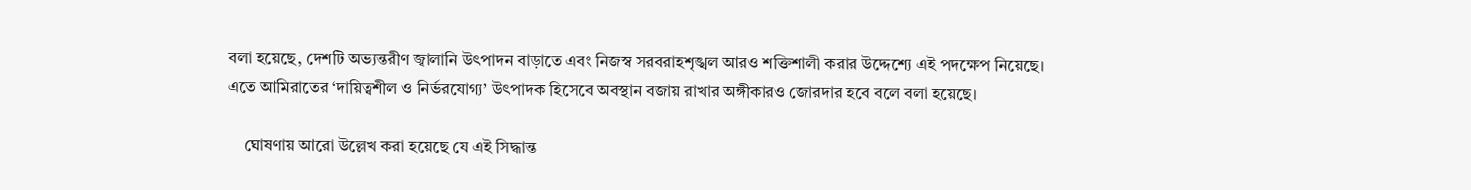বলা হয়েছে, দেশটি অভ্যন্তরীণ জ্বালানি উৎপাদন বাড়াতে এবং নিজস্ব সরবরাহশৃঙ্খল আরও শক্তিশালী করার উদ্দেশ্যে এই পদক্ষেপ নিয়েছে। এতে আমিরাতের ‘দায়িত্বশীল ও নির্ভরযোগ্য’ উৎপাদক হিসেবে অবস্থান বজায় রাখার অঙ্গীকারও জোরদার হবে বলে বলা হয়েছে।

    ঘোষণায় আরো উল্লেখ করা হয়েছে যে এই সিদ্ধান্ত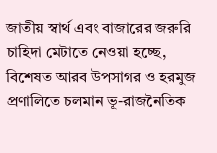জাতীয় স্বার্থ এবং বাজারের জরুরি চাহিদা মেটাতে নেওয়া হচ্ছে, বিশেষত আরব উপসাগর ও হরমুজ প্রণালিতে চলমান ভূ-রাজনৈতিক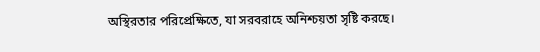অস্থিরতার পরিপ্রেক্ষিতে, যা সরবরাহে অনিশ্চয়তা সৃষ্টি করছে।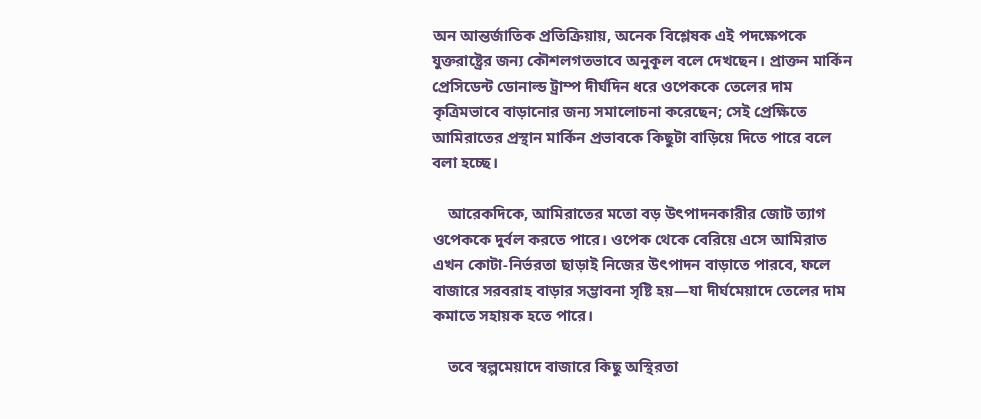অন আন্তর্জাতিক প্রতিক্রিয়ায়, অনেক বিশ্লেষক এই পদক্ষেপকে যুক্তরাষ্ট্রের জন্য কৌশলগতভাবে অনুকূল বলে দেখছেন। প্রাক্তন মার্কিন প্রেসিডেন্ট ডোনাল্ড ট্রাম্প দীর্ঘদিন ধরে ওপেককে তেলের দাম কৃত্রিমভাবে বাড়ানোর জন্য সমালোচনা করেছেন; সেই প্রেক্ষিতে আমিরাতের প্রস্থান মার্কিন প্রভাবকে কিছুটা বাড়িয়ে দিতে পারে বলে বলা হচ্ছে।

    আরেকদিকে, আমিরাতের মতো বড় উৎপাদনকারীর জোট ত্যাগ ওপেককে দুর্বল করতে পারে। ওপেক থেকে বেরিয়ে এসে আমিরাত এখন কোটা-নির্ভরতা ছাড়াই নিজের উৎপাদন বাড়াতে পারবে, ফলে বাজারে সরবরাহ বাড়ার সম্ভাবনা সৃষ্টি হয়—যা দীর্ঘমেয়াদে তেলের দাম কমাতে সহায়ক হতে পারে।

    তবে স্বল্পমেয়াদে বাজারে কিছু অস্থিরতা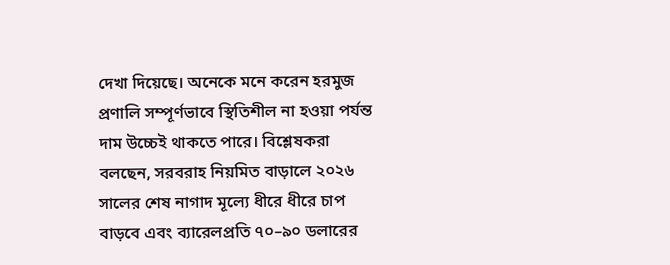দেখা দিয়েছে। অনেকে মনে করেন হরমুজ প্রণালি সম্পূর্ণভাবে স্থিতিশীল না হওয়া পর্যন্ত দাম উচ্চেই থাকতে পারে। বিশ্লেষকরা বলছেন, সরবরাহ নিয়মিত বাড়ালে ২০২৬ সালের শেষ নাগাদ মূল্যে ধীরে ধীরে চাপ বাড়বে এবং ব্যারেলপ্রতি ৭০–৯০ ডলারের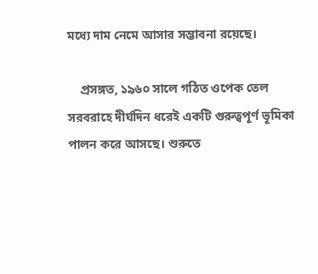মধ্যে দাম নেমে আসার সম্ভাবনা রয়েছে।

    প্রসঙ্গত, ১৯৬০ সালে গঠিত ওপেক তেল সরবরাহে দীর্ঘদিন ধরেই একটি গুরুত্বপূর্ণ ভূমিকা পালন করে আসছে। শুরুতে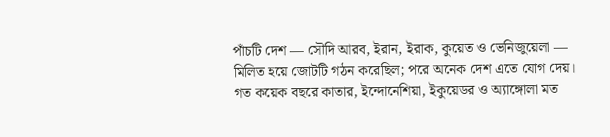পাঁচটি দেশ — সৌদি আরব, ইরান, ইরাক, কুয়েত ও ভেনিজুয়েলা — মিলিত হয়ে জোটটি গঠন করেছিল; পরে অনেক দেশ এতে যোগ দেয়। গত কয়েক বছরে কাতার, ইন্দোনেশিয়া, ইকুয়েডর ও অ্যাঙ্গোলা মত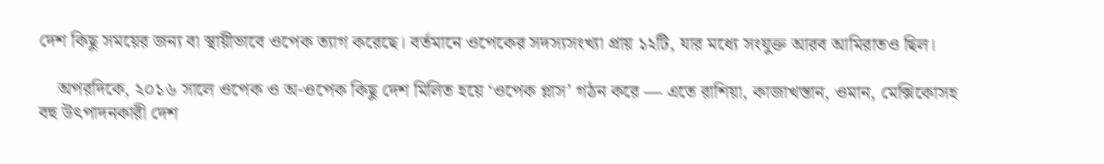দেশ কিছু সময়ের জন্য বা স্থায়ীভাবে ওপেক ত্যাগ করেছে। বর্তমানে ওপেকের সদস্যসংখ্যা প্রায় ১২টি, যার মধ্যে সংযুক্ত আরব আমিরাতও ছিল।

    অপরদিকে, ২০১৬ সালে ওপেক ও অ-ওপেক কিছু দেশ মিলিত হয়ে ‘ওপেক প্লাস’ গঠন করে — এতে রাশিয়া, কাজাখস্তান, ওমান, মেক্সিকোসহ বহু উৎপাদনকারী দেশ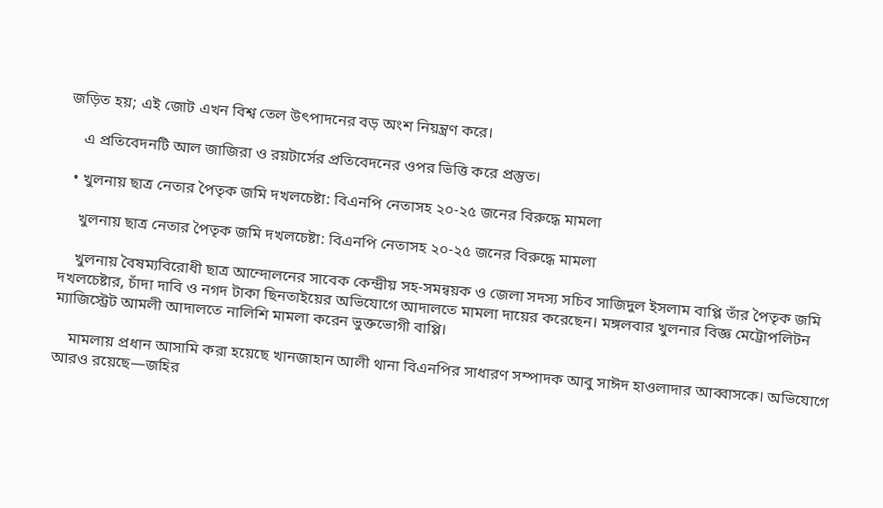জড়িত হয়; এই জোট এখন বিশ্ব তেল উৎপাদনের বড় অংশ নিয়ন্ত্রণ করে।

    এ প্রতিবেদনটি আল জাজিরা ও রয়টার্সের প্রতিবেদনের ওপর ভিত্তি করে প্রস্তুত।

  • খুলনায় ছাত্র নেতার পৈতৃক জমি দখলচেষ্টা: বিএনপি নেতাসহ ২০-২৫ জনের বিরুদ্ধে মামলা

    খুলনায় ছাত্র নেতার পৈতৃক জমি দখলচেষ্টা: বিএনপি নেতাসহ ২০-২৫ জনের বিরুদ্ধে মামলা

    খুলনায় বৈষম্যবিরোধী ছাত্র আন্দোলনের সাবেক কেন্দ্রীয় সহ-সমন্বয়ক ও জেলা সদস্য সচিব সাজিদুল ইসলাম বাপ্পি তাঁর পৈতৃক জমি দখলচেষ্টার, চাঁদা দাবি ও নগদ টাকা ছিনতাইয়ের অভিযোগে আদালতে মামলা দায়ের করেছেন। মঙ্গলবার খুলনার বিজ্ঞ মেট্রোপলিটন ম্যাজিস্ট্রেট আমলী আদালতে নালিশি মামলা করেন ভুক্তভোগী বাপ্পি।

    মামলায় প্রধান আসামি করা হয়েছে খানজাহান আলী থানা বিএনপির সাধারণ সম্পাদক আবু সাঈদ হাওলাদার আব্বাসকে। অভিযোগে আরও রয়েছে—জহির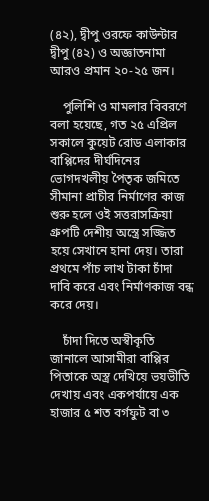(৪২), দ্বীপু ওরফে কাউন্টার দ্বীপু (৪২) ও অজ্ঞাতনামা আরও প্রমান ২০-২৫ জন।

    পুলিশি ও মামলার বিবরণে বলা হয়েছে, গত ২৫ এপ্রিল সকালে কুয়েট রোড এলাকার বাপ্পিদের দীর্ঘদিনের ভোগদখলীয় পৈতৃক জমিতে সীমানা প্রাচীর নির্মাণের কাজ শুরু হলে ওই সত্তরাসক্রিয়া গ্রুপটি দেশীয় অস্ত্রে সজ্জিত হয়ে সেখানে হানা দেয়। তারা প্রথমে পাঁচ লাখ টাকা চাঁদা দাবি করে এবং নির্মাণকাজ বন্ধ করে দেয়।

    চাঁদা দিতে অস্বীকৃতি জানালে আসামীরা বাপ্পির পিতাকে অস্ত্র দেখিয়ে ভয়ভীতি দেখায় এবং একপর্যায়ে এক হাজার ৫ শত বর্গফুট বা ৩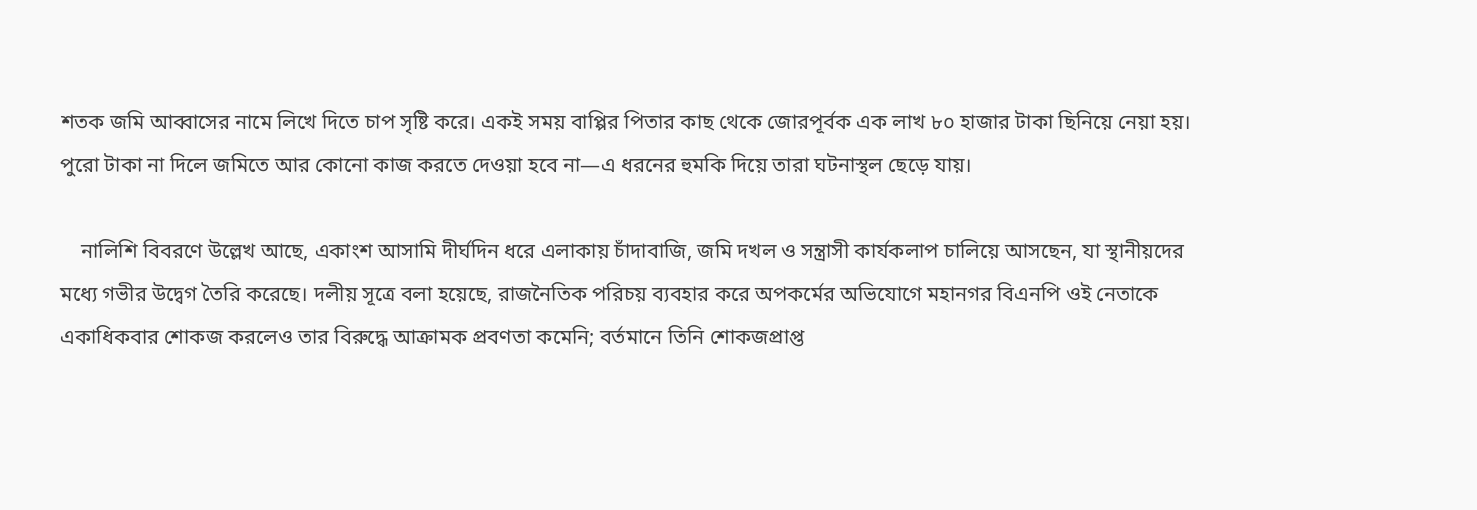শতক জমি আব্বাসের নামে লিখে দিতে চাপ সৃষ্টি করে। একই সময় বাপ্পির পিতার কাছ থেকে জোরপূর্বক এক লাখ ৮০ হাজার টাকা ছিনিয়ে নেয়া হয়। পুরো টাকা না দিলে জমিতে আর কোনো কাজ করতে দেওয়া হবে না—এ ধরনের হুমকি দিয়ে তারা ঘটনাস্থল ছেড়ে যায়।

    নালিশি বিবরণে উল্লেখ আছে, একাংশ আসামি দীর্ঘদিন ধরে এলাকায় চাঁদাবাজি, জমি দখল ও সন্ত্রাসী কার্যকলাপ চালিয়ে আসছেন, যা স্থানীয়দের মধ্যে গভীর উদ্বেগ তৈরি করেছে। দলীয় সূত্রে বলা হয়েছে, রাজনৈতিক পরিচয় ব্যবহার করে অপকর্মের অভিযোগে মহানগর বিএনপি ওই নেতাকে একাধিকবার শোকজ করলেও তার বিরুদ্ধে আক্রামক প্রবণতা কমেনি; বর্তমানে তিনি শোকজপ্রাপ্ত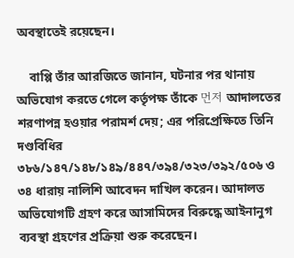অবস্থাতেই রয়েছেন।

    বাপ্পি তাঁর আরজিতে জানান, ঘটনার পর থানায় অভিযোগ করতে গেলে কর্তৃপক্ষ তাঁকে 먼저 আদালতের শরণাপন্ন হওয়ার পরামর্শ দেয়; এর পরিপ্রেক্ষিতে তিনি দণ্ডবিধির ৩৮৬/১৪৭/১৪৮/১৪৯/৪৪৭/৩৯৪/৩২৩/৩৯২/৫০৬ ও ৩৪ ধারায় নালিশি আবেদন দাখিল করেন। আদালত অভিযোগটি গ্রহণ করে আসামিদের বিরুদ্ধে আইনানুগ ব্যবস্থা গ্রহণের প্রক্রিয়া শুরু করেছেন।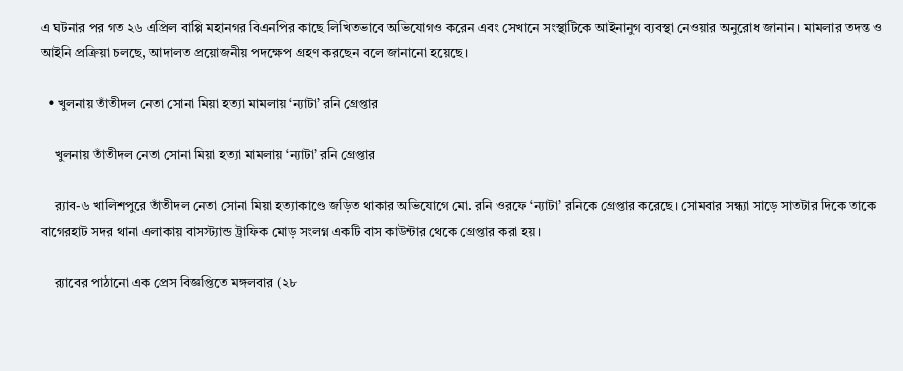এ ঘটনার পর গত ২৬ এপ্রিল বাপ্পি মহানগর বিএনপির কাছে লিখিতভাবে অভিযোগও করেন এবং সেখানে সংস্থাটিকে আইনানুগ ব্যবস্থা নেওয়ার অনুরোধ জানান। মামলার তদন্ত ও আইনি প্রক্রিয়া চলছে, আদালত প্রয়োজনীয় পদক্ষেপ গ্রহণ করছেন বলে জানানো হয়েছে।

  • খুলনায় তাঁতীদল নেতা সোনা মিয়া হত্যা মামলায় ‘ন্যাটা’ রনি গ্রেপ্তার

    খুলনায় তাঁতীদল নেতা সোনা মিয়া হত্যা মামলায় ‘ন্যাটা’ রনি গ্রেপ্তার

    র‌্যাব-৬ খালিশপুরে তাঁতীদল নেতা সোনা মিয়া হত্যাকাণ্ডে জড়িত থাকার অভিযোগে মো. রনি ওরফে ‘ন্যাটা’ রনিকে গ্রেপ্তার করেছে। সোমবার সন্ধ্যা সাড়ে সাতটার দিকে তাকে বাগেরহাট সদর থানা এলাকায় বাসস্ট্যান্ড ট্রাফিক মোড় সংলগ্ন একটি বাস কাউন্টার থেকে গ্রেপ্তার করা হয়।

    র‌্যাবের পাঠানো এক প্রেস বিজ্ঞপ্তিতে মঙ্গলবার (২৮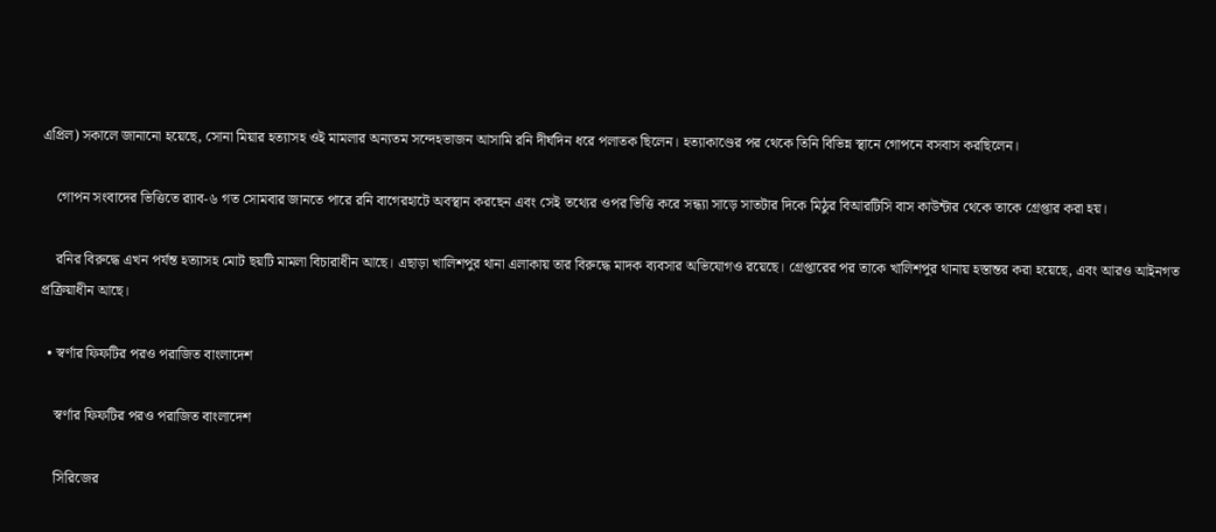এপ্রিল) সকালে জানানো হয়েছে, সোনা মিয়ার হত্যাসহ ওই মামলার অন্যতম সন্দেহভাজন আসামি রনি দীর্ঘদিন ধরে পলাতক ছিলেন। হত্যাকাণ্ডের পর থেকে তিনি বিভিন্ন স্থানে গোপনে বসবাস করছিলেন।

    গোপন সংবাদের ভিত্তিতে র‌্যাব-৬ গত সোমবার জানতে পারে রনি বাগেরহাটে অবস্থান করছেন এবং সেই তথ্যের ওপর ভিত্তি করে সন্ধ্যা সাড়ে সাতটার দিকে মিঠুর বিআরটিসি বাস কাউন্টার থেকে তাকে গ্রেপ্তার করা হয়।

    রনির বিরুদ্ধে এখন পর্যন্ত হত্যাসহ মোট ছয়টি মামলা বিচারাধীন আছে। এছাড়া খালিশপুর থানা এলাকায় তার বিরুদ্ধে মাদক ব্যবসার অভিযোগও রয়েছে। গ্রেপ্তারের পর তাকে খালিশপুর থানায় হস্তান্তর করা হয়েছে, এবং আরও আইনগত প্রক্রিয়াধীন আছে।

  • স্বর্ণার ফিফটির পরও পরাজিত বাংলাদেশ

    স্বর্ণার ফিফটির পরও পরাজিত বাংলাদেশ

    সিরিজের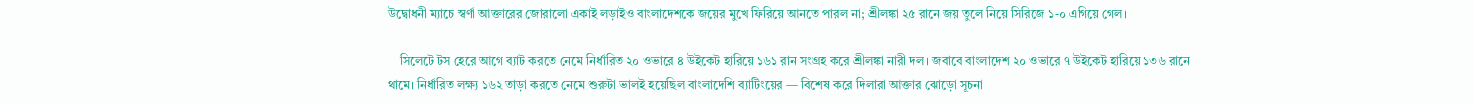উদ্বোধনী ম্যাচে স্বর্ণা আক্তারের জোরালো একাই লড়াইও বাংলাদেশকে জয়ের মুখে ফিরিয়ে আনতে পারল না; শ্রীলঙ্কা ২৫ রানে জয় তুলে নিয়ে সিরিজে ১-০ এগিয়ে গেল।

    সিলেটে টস হেরে আগে ব্যাট করতে নেমে নির্ধারিত ২০ ওভারে ৪ উইকেট হারিয়ে ১৬১ রান সংগ্রহ করে শ্রীলঙ্কা নারী দল। জবাবে বাংলাদেশ ২০ ওভারে ৭ উইকেট হারিয়ে ১৩৬ রানে থামে। নির্ধারিত লক্ষ্য ১৬২ তাড়া করতে নেমে শুরুটা ভালই হয়েছিল বাংলাদেশি ব্যাটিংয়ের — বিশেষ করে দিলারা আক্তার ঝোড়ো সূচনা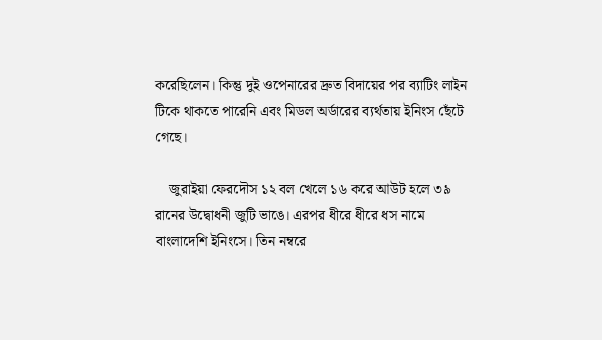করেছিলেন। কিন্তু দুই ওপেনারের দ্রুত বিদায়ের পর ব্যাটিং লাইন টিকে থাকতে পারেনি এবং মিডল অর্ডারের ব্যর্থতায় ইনিংস ছেঁটে গেছে।

    জুরাইয়া ফেরদৌস ১২ বল খেলে ১৬ করে আউট হলে ৩৯ রানের উদ্বোধনী জুটি ভাঙে। এরপর ধীরে ধীরে ধস নামে বাংলাদেশি ইনিংসে। তিন নম্বরে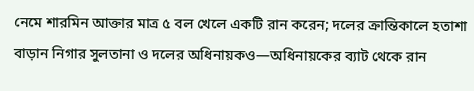নেমে শারমিন আক্তার মাত্র ৫ বল খেলে একটি রান করেন; দলের ক্রান্তিকালে হতাশা বাড়ান নিগার সুলতানা ও দলের অধিনায়কও—অধিনায়কের ব্যাট থেকে রান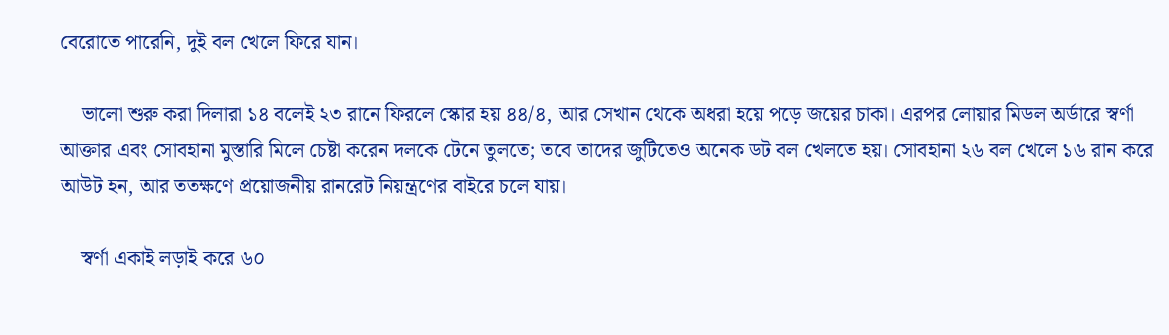বেরোতে পারেনি, দুই বল খেলে ফিরে যান।

    ভালো শুরু করা দিলারা ১৪ বলেই ২৩ রানে ফিরলে স্কোর হয় ৪৪/৪, আর সেখান থেকে অধরা হয়ে পড়ে জয়ের চাকা। এরপর লোয়ার মিডল অর্ডারে স্বর্ণা আক্তার এবং সোবহানা মুস্তারি মিলে চেষ্টা করেন দলকে টেনে তুলতে; তবে তাদের জুটিতেও অনেক ডট বল খেলতে হয়। সোবহানা ২৬ বল খেলে ১৬ রান করে আউট হন, আর ততক্ষণে প্রয়োজনীয় রানরেট নিয়ন্ত্রণের বাইরে চলে যায়।

    স্বর্ণা একাই লড়াই করে ৬০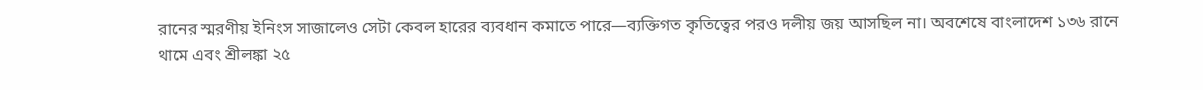রানের স্মরণীয় ইনিংস সাজালেও সেটা কেবল হারের ব্যবধান কমাতে পারে—ব্যক্তিগত কৃতিত্বের পরও দলীয় জয় আসছিল না। অবশেষে বাংলাদেশ ১৩৬ রানে থামে এবং শ্রীলঙ্কা ২৫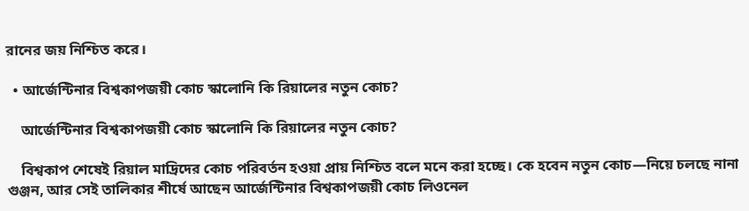রানের জয় নিশ্চিত করে।

  • আর্জেন্টিনার বিশ্বকাপজয়ী কোচ স্কালোনি কি রিয়ালের নতুন কোচ?

    আর্জেন্টিনার বিশ্বকাপজয়ী কোচ স্কালোনি কি রিয়ালের নতুন কোচ?

    বিশ্বকাপ শেষেই রিয়াল মাদ্রিদের কোচ পরিবর্তন হওয়া প্রায় নিশ্চিত বলে মনে করা হচ্ছে। কে হবেন নতুন কোচ—নিয়ে চলছে নানা গুঞ্জন, আর সেই তালিকার শীর্ষে আছেন আর্জেন্টিনার বিশ্বকাপজয়ী কোচ লিওনেল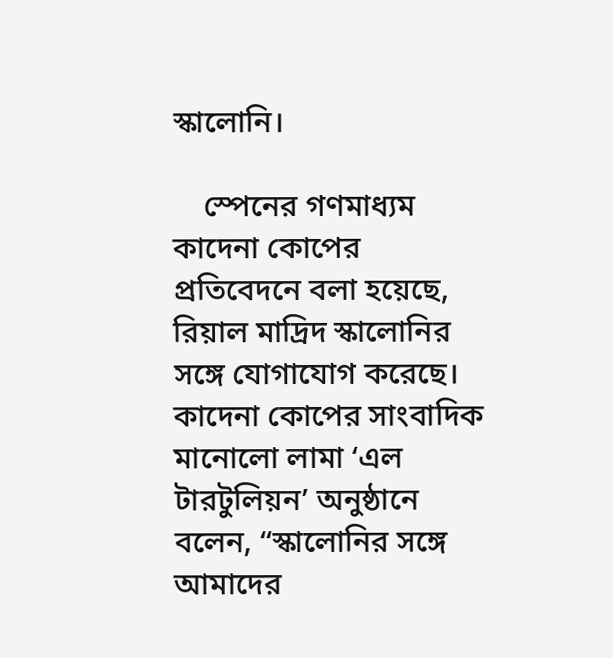স্কালোনি।

    স্পেনের গণমাধ্যম কাদেনা কোপের প্রতিবেদনে বলা হয়েছে, রিয়াল মাদ্রিদ স্কালোনির সঙ্গে যোগাযোগ করেছে। কাদেনা কোপের সাংবাদিক মানোলো লামা ‘এল টারটুলিয়ন’ অনুষ্ঠানে বলেন, “স্কালোনির সঙ্গে আমাদের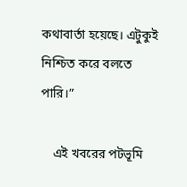কথাবার্তা হয়েছে। এটুকুই নিশ্চিত করে বলতে পারি।”

    এই খবরের পটভূমি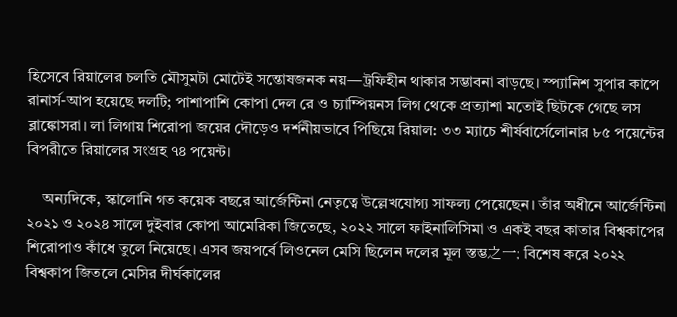হিসেবে রিয়ালের চলতি মৌসুমটা মোটেই সন্তোষজনক নয়—ট্রফিহীন থাকার সম্ভাবনা বাড়ছে। স্প্যানিশ সুপার কাপে রানার্স-আপ হয়েছে দলটি; পাশাপাশি কোপা দেল রে ও চ্যাম্পিয়নস লিগ থেকে প্রত্যাশা মতোই ছিটকে গেছে লস ব্লাঙ্কোসরা। লা লিগায় শিরোপা জয়ের দৌড়েও দর্শনীয়ভাবে পিছিয়ে রিয়াল: ৩৩ ম্যাচে শীর্ষবার্সেলোনার ৮৫ পয়েন্টের বিপরীতে রিয়ালের সংগ্রহ ৭৪ পয়েন্ট।

    অন্যদিকে, স্কালোনি গত কয়েক বছরে আর্জেন্টিনা নেতৃত্বে উল্লেখযোগ্য সাফল্য পেয়েছেন। তাঁর অধীনে আর্জেন্টিনা ২০২১ ও ২০২৪ সালে দুইবার কোপা আমেরিকা জিতেছে, ২০২২ সালে ফাইনালিসিমা ও একই বছর কাতার বিশ্বকাপের শিরোপাও কাঁধে তুলে নিয়েছে। এসব জয়পর্বে লিওনেল মেসি ছিলেন দলের মূল স্তম্ভ之一; বিশেষ করে ২০২২ বিশ্বকাপ জিতলে মেসির দীর্ঘকালের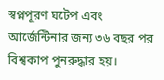স্বপ্নপূরণ ঘটেপ এবং আর্জেন্টিনার জন্য ৩৬ বছর পর বিশ্বকাপ পুনরুদ্ধার হয়।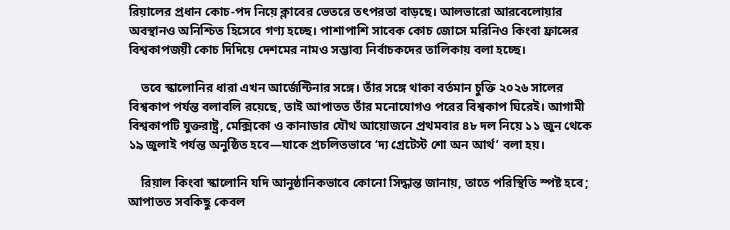রিয়ালের প্রধান কোচ-পদ নিয়ে ক্লাবের ভেতরে তৎপরতা বাড়ছে। আলভারো আরবেলোয়ার অবস্থানও অনিশ্চিত হিসেবে গণ্য হচ্ছে। পাশাপাশি সাবেক কোচ জোসে মরিনিও কিংবা ফ্রান্সের বিশ্বকাপজয়ী কোচ দিদিয়ে দেশমের নামও সম্ভাব্য নির্বাচকদের তালিকায় বলা হচ্ছে।

    তবে স্কালোনির ধারা এখন আর্জেন্টিনার সঙ্গে। তাঁর সঙ্গে থাকা বর্তমান চুক্তি ২০২৬ সালের বিশ্বকাপ পর্যন্ত বলাবলি রয়েছে, তাই আপাতত তাঁর মনোযোগও পরের বিশ্বকাপ ঘিরেই। আগামী বিশ্বকাপটি যুক্তরাষ্ট্র, মেক্সিকো ও কানাডার যৌথ আয়োজনে প্রথমবার ৪৮ দল নিয়ে ১১ জুন থেকে ১৯ জুলাই পর্যন্ত অনুষ্ঠিত হবে—যাকে প্রচলিতভাবে ‘দ্য গ্রেটেস্ট শো অন আর্থ’ বলা হয়।

    রিয়াল কিংবা স্কালোনি যদি আনুষ্ঠানিকভাবে কোনো সিদ্ধান্ত জানায়, তাতে পরিস্থিতি স্পষ্ট হবে; আপাতত সবকিছু কেবল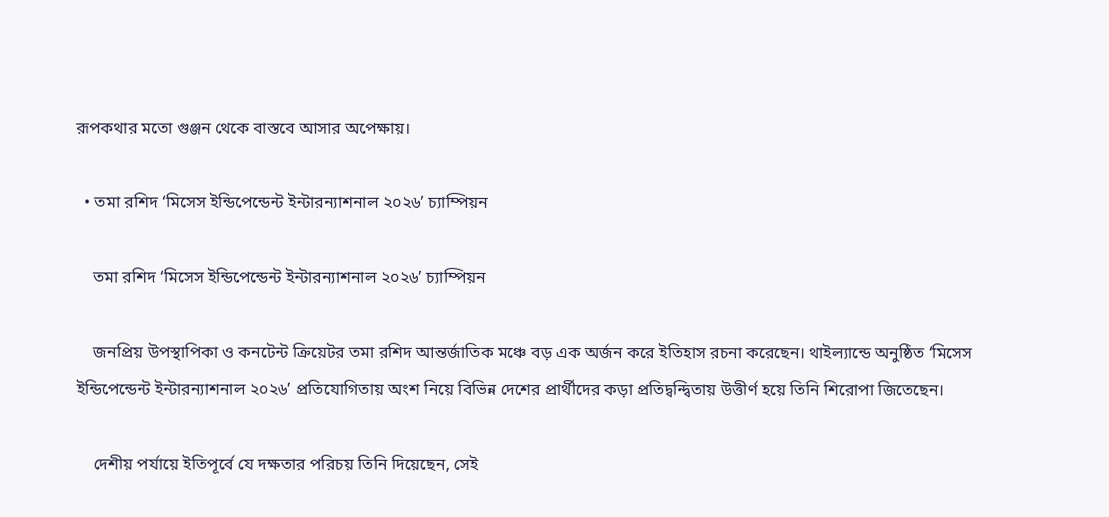রূপকথার মতো গুঞ্জন থেকে বাস্তবে আসার অপেক্ষায়।

  • তমা রশিদ ‘মিসেস ইন্ডিপেন্ডেন্ট ইন্টারন্যাশনাল ২০২৬’ চ্যাম্পিয়ন

    তমা রশিদ ‘মিসেস ইন্ডিপেন্ডেন্ট ইন্টারন্যাশনাল ২০২৬’ চ্যাম্পিয়ন

    জনপ্রিয় উপস্থাপিকা ও কনটেন্ট ক্রিয়েটর তমা রশিদ আন্তর্জাতিক মঞ্চে বড় এক অর্জন করে ইতিহাস রচনা করেছেন। থাইল্যান্ডে অনুষ্ঠিত ‘মিসেস ইন্ডিপেন্ডেন্ট ইন্টারন্যাশনাল ২০২৬’ প্রতিযোগিতায় অংশ নিয়ে বিভিন্ন দেশের প্রার্থীদের কড়া প্রতিদ্বন্দ্বিতায় উত্তীর্ণ হয়ে তিনি শিরোপা জিতেছেন।

    দেশীয় পর্যায়ে ইতিপূর্বে যে দক্ষতার পরিচয় তিনি দিয়েছেন, সেই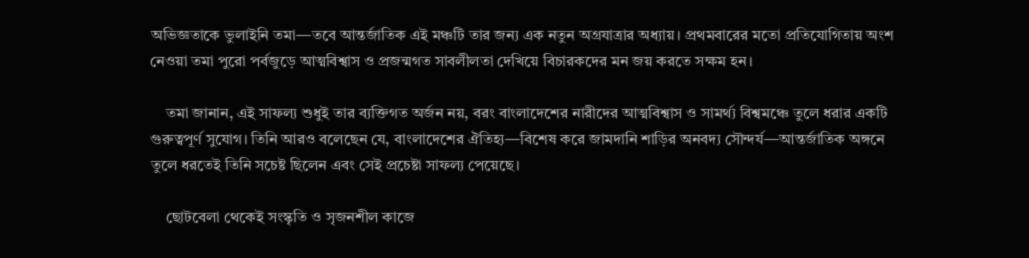অভিজ্ঞতাকে ভুলাইনি তমা—তবে আন্তর্জাতিক এই মঞ্চটি তার জন্য এক নতুন অগ্রযাত্রার অধ্যায়। প্রথমবারের মতো প্রতিযোগিতায় অংশ নেওয়া তমা পুরো পর্বজুড়ে আত্মবিশ্বাস ও প্রজন্মগত সাবলীলতা দেখিয়ে বিচারকদের মন জয় করতে সক্ষম হন।

    তমা জানান, এই সাফল্য শুধুই তার ব্যক্তিগত অর্জন নয়, বরং বাংলাদেশের নারীদের আত্মবিশ্বাস ও সামর্থ্য বিশ্বমঞ্চে তুলে ধরার একটি গুরুত্বপূর্ণ সুযোগ। তিনি আরও বলেছেন যে, বাংলাদেশের ঐতিহ্য—বিশেষ করে জামদানি শাড়ির অনবদ্য সৌন্দর্য—আন্তর্জাতিক অঙ্গনে তুলে ধরতেই তিনি সচেষ্ট ছিলেন এবং সেই প্রচেষ্টা সাফল্য পেয়েছে।

    ছোটবেলা থেকেই সংস্কৃতি ও সৃজনশীল কাজে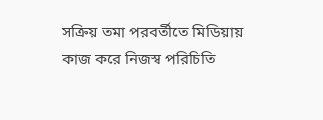সক্রিয় তমা পরবর্তীতে মিডিয়ায় কাজ করে নিজস্ব পরিচিতি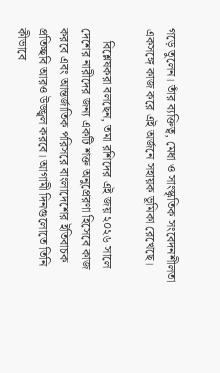গড়ে তুলেন। তাঁর ব্যক্তিত্ব, মেধা ও সাংস্কৃতিক সংবেদনশীলতা একসঙ্গে কাজ করে এই অর্জনে সহায়ক ভূমিকা রেখেছে।

    বিশ্লেষকরা বলছেন, তমা রশিদের এই জয় ২০২৬ সালে দেশের নারীদের জন্য একটি শক্ত অনুপ্রেরণা হিসেবে কাজ করবে এবং আন্তর্জাতিক পরিসরে বাংলাদেশের ইতিবাচক প্রতিচ্ছবি আরও উজ্জ্বল করবে। আগামী দিনগুলোতে তিনি কীভাবে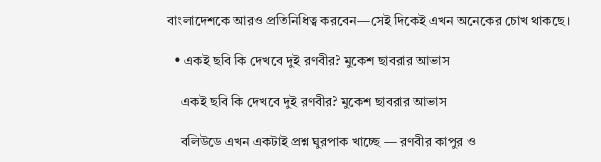বাংলাদেশকে আরও প্রতিনিধিত্ব করবেন—সেই দিকেই এখন অনেকের চোখ থাকছে।

  • একই ছবি কি দেখবে দুই রণবীর? মুকেশ ছাবরার আভাস

    একই ছবি কি দেখবে দুই রণবীর? মুকেশ ছাবরার আভাস

    বলিউডে এখন একটাই প্রশ্ন ঘুরপাক খাচ্ছে — রণবীর কাপুর ও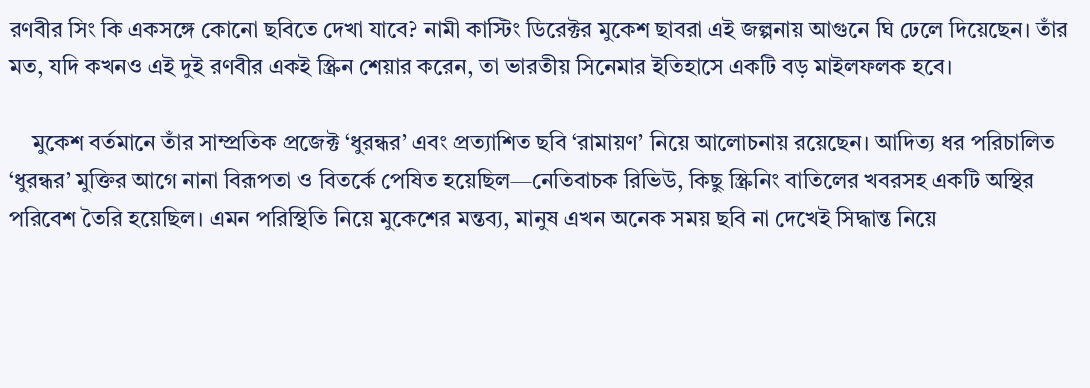রণবীর সিং কি একসঙ্গে কোনো ছবিতে দেখা যাবে? নামী কাস্টিং ডিরেক্টর মুকেশ ছাবরা এই জল্পনায় আগুনে ঘি ঢেলে দিয়েছেন। তাঁর মত, যদি কখনও এই দুই রণবীর একই স্ক্রিন শেয়ার করেন, তা ভারতীয় সিনেমার ইতিহাসে একটি বড় মাইলফলক হবে।

    মুকেশ বর্তমানে তাঁর সাম্প্রতিক প্রজেক্ট ‘ধুরন্ধর’ এবং প্রত্যাশিত ছবি ‘রামায়ণ’ নিয়ে আলোচনায় রয়েছেন। আদিত্য ধর পরিচালিত ‘ধুরন্ধর’ মুক্তির আগে নানা বিরূপতা ও বিতর্কে পেষিত হয়েছিল—নেতিবাচক রিভিউ, কিছু স্ক্রিনিং বাতিলের খবরসহ একটি অস্থির পরিবেশ তৈরি হয়েছিল। এমন পরিস্থিতি নিয়ে মুকেশের মন্তব্য, মানুষ এখন অনেক সময় ছবি না দেখেই সিদ্ধান্ত নিয়ে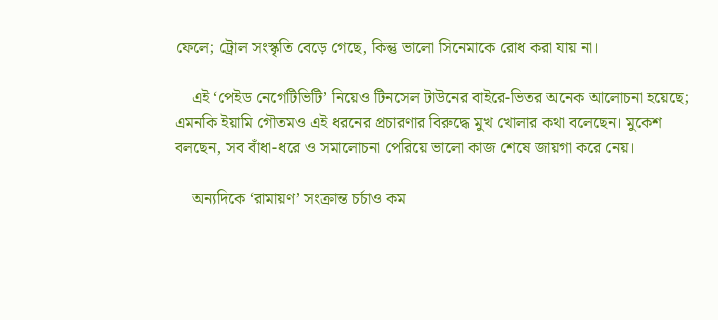ফেলে; ট্রোল সংস্কৃতি বেড়ে গেছে, কিন্তু ভালো সিনেমাকে রোধ করা যায় না।

    এই ‘পেইড নেগেটিভিটি’ নিয়েও টিনসেল টাউনের বাইরে-ভিতর অনেক আলোচনা হয়েছে; এমনকি ইয়ামি গৌতমও এই ধরনের প্রচারণার বিরুদ্ধে মুখ খোলার কথা বলেছেন। মুকেশ বলছেন, সব বাঁধা-ধরে ও সমালোচনা পেরিয়ে ভালো কাজ শেষে জায়গা করে নেয়।

    অন্যদিকে ‘রামায়ণ’ সংক্রান্ত চর্চাও কম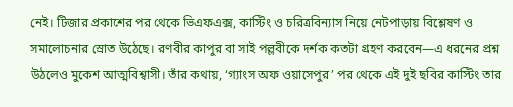নেই। টিজার প্রকাশের পর থেকে ভিএফএক্স, কাস্টিং ও চরিত্রবিন্যাস নিয়ে নেটপাড়ায় বিশ্লেষণ ও সমালোচনার স্রোত উঠেছে। রণবীর কাপুর বা সাই পল্লবীকে দর্শক কতটা গ্রহণ করবেন—এ ধরনের প্রশ্ন উঠলেও মুকেশ আত্মবিশ্বাসী। তাঁর কথায়, ‘গ্যাংস অফ ওয়াসেপুর’ পর থেকে এই দুই ছবির কাস্টিং তার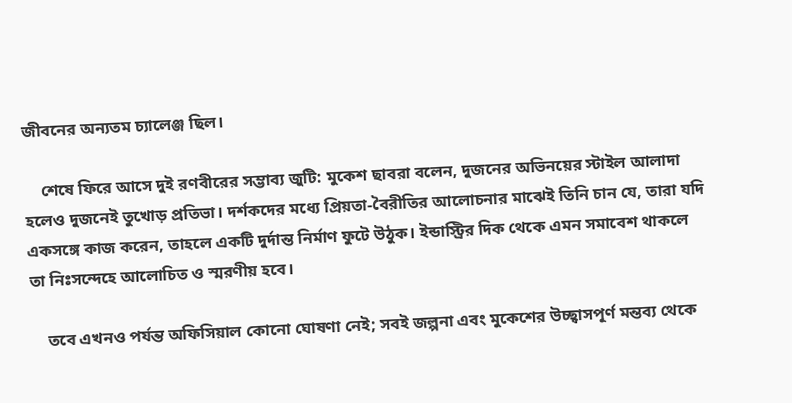জীবনের অন্যতম চ্যালেঞ্জ ছিল।

    শেষে ফিরে আসে দুই রণবীরের সম্ভাব্য জুটি: মুকেশ ছাবরা বলেন, দুজনের অভিনয়ের স্টাইল আলাদা হলেও দুজনেই তুখোড় প্রতিভা। দর্শকদের মধ্যে প্রিয়তা-বৈরীতির আলোচনার মাঝেই তিনি চান যে, তারা যদি একসঙ্গে কাজ করেন, তাহলে একটি দুর্দান্ত নির্মাণ ফুটে উঠুক। ইন্ডাস্ট্রির দিক থেকে এমন সমাবেশ থাকলে তা নিঃসন্দেহে আলোচিত ও স্মরণীয় হবে।

    তবে এখনও পর্যন্ত অফিসিয়াল কোনো ঘোষণা নেই; সবই জল্পনা এবং মুকেশের উচ্ছ্বাসপূর্ণ মন্তব্য থেকে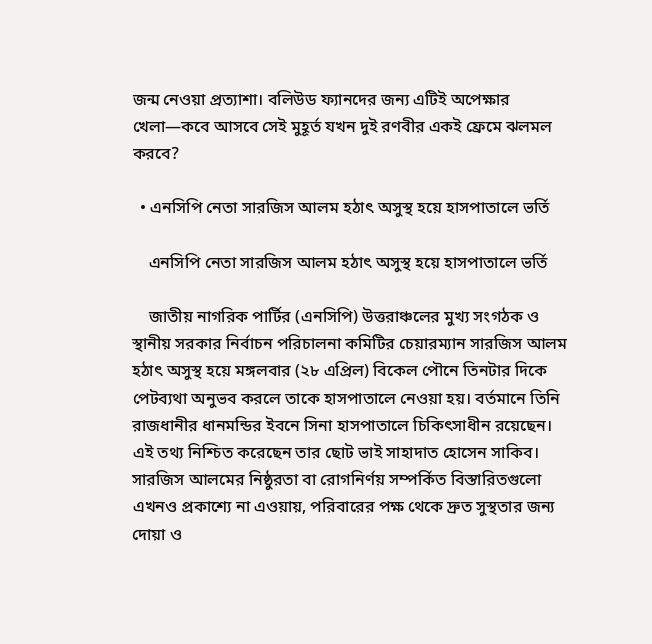জন্ম নেওয়া প্রত্যাশা। বলিউড ফ্যানদের জন্য এটিই অপেক্ষার খেলা—কবে আসবে সেই মুহূর্ত যখন দুই রণবীর একই ফ্রেমে ঝলমল করবে?

  • এনসিপি নেতা সারজিস আলম হঠাৎ অসুস্থ হয়ে হাসপাতালে ভর্তি

    এনসিপি নেতা সারজিস আলম হঠাৎ অসুস্থ হয়ে হাসপাতালে ভর্তি

    জাতীয় নাগরিক পার্টির (এনসিপি) উত্তরাঞ্চলের মুখ্য সংগঠক ও স্থানীয় সরকার নির্বাচন পরিচালনা কমিটির চেয়ারম্যান সারজিস আলম হঠাৎ অসুস্থ হয়ে মঙ্গলবার (২৮ এপ্রিল) বিকেল পৌনে তিনটার দিকে পেটব্যথা অনুভব করলে তাকে হাসপাতালে নেওয়া হয়। বর্তমানে তিনি রাজধানীর ধানমন্ডির ইবনে সিনা হাসপাতালে চিকিৎসাধীন রয়েছেন। এই তথ্য নিশ্চিত করেছেন তার ছোট ভাই সাহাদাত হোসেন সাকিব। সারজিস আলমের নিষ্ঠুরতা বা রোগনির্ণয় সম্পর্কিত বিস্তারিতগুলো এখনও প্রকাশ্যে না এওয়ায়, পরিবারের পক্ষ থেকে দ্রুত সুস্থতার জন্য দোয়া ও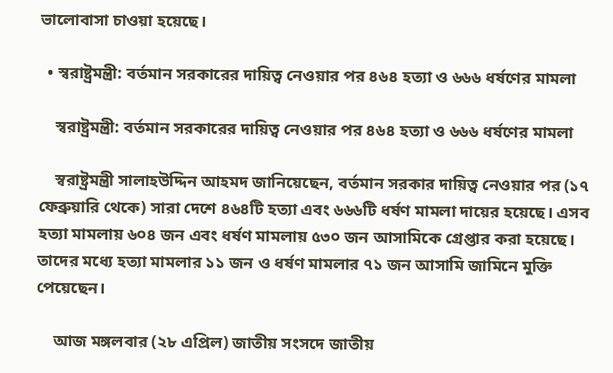ভালোবাসা চাওয়া হয়েছে।

  • স্বরাষ্ট্রমন্ত্রী: বর্তমান সরকারের দায়িত্ব নেওয়ার পর ৪৬৪ হত্যা ও ৬৬৬ ধর্ষণের মামলা

    স্বরাষ্ট্রমন্ত্রী: বর্তমান সরকারের দায়িত্ব নেওয়ার পর ৪৬৪ হত্যা ও ৬৬৬ ধর্ষণের মামলা

    স্বরাষ্ট্রমন্ত্রী সালাহউদ্দিন আহমদ জানিয়েছেন, বর্তমান সরকার দায়িত্ব নেওয়ার পর (১৭ ফেব্রুয়ারি থেকে) সারা দেশে ৪৬৪টি হত্যা এবং ৬৬৬টি ধর্ষণ মামলা দায়ের হয়েছে। এসব হত্যা মামলায় ৬০৪ জন এবং ধর্ষণ মামলায় ৫৩০ জন আসামিকে গ্রেপ্তার করা হয়েছে। তাদের মধ্যে হত্যা মামলার ১১ জন ও ধর্ষণ মামলার ৭১ জন আসামি জামিনে মুক্তি পেয়েছেন।

    আজ মঙ্গলবার (২৮ এপ্রিল) জাতীয় সংসদে জাতীয়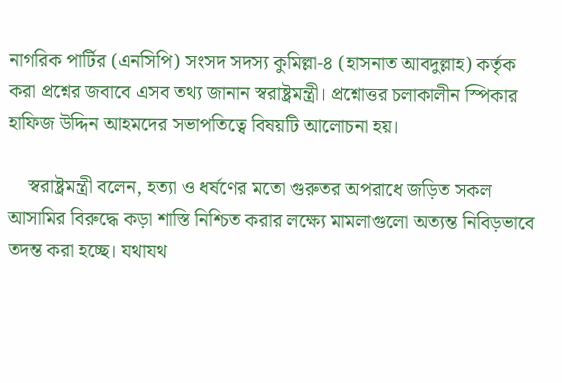নাগরিক পার্টির (এনসিপি) সংসদ সদস্য কুমিল্লা-৪ (হাসনাত আবদুল্লাহ) কর্তৃক করা প্রশ্নের জবাবে এসব তথ্য জানান স্বরাষ্ট্রমন্ত্রী। প্রশ্নোত্তর চলাকালীন স্পিকার হাফিজ উদ্দিন আহমদের সভাপতিত্বে বিষয়টি আলোচনা হয়।

    স্বরাষ্ট্রমন্ত্রী বলেন, হত্যা ও ধর্ষণের মতো গুরুতর অপরাধে জড়িত সকল আসামির বিরুদ্ধে কড়া শাস্তি নিশ্চিত করার লক্ষ্যে মামলাগুলো অত্যন্ত নিবিড়ভাবে তদন্ত করা হচ্ছে। যথাযথ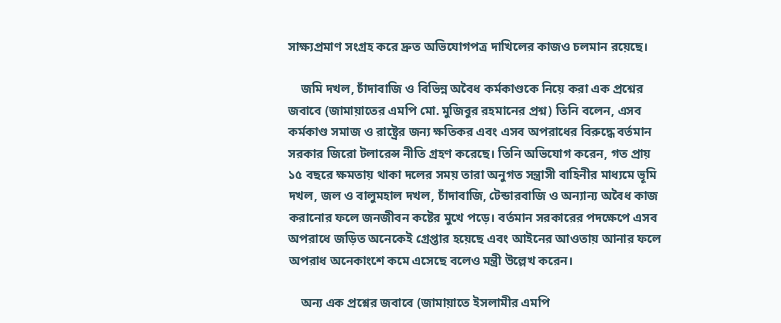সাক্ষ্যপ্রমাণ সংগ্রহ করে দ্রুত অভিযোগপত্র দাখিলের কাজও চলমান রয়েছে।

    জমি দখল, চাঁদাবাজি ও বিভিন্ন অবৈধ কর্মকাণ্ডকে নিয়ে করা এক প্রশ্নের জবাবে (জামায়াতের এমপি মো. মুজিবুর রহমানের প্রশ্ন) তিনি বলেন, এসব কর্মকাণ্ড সমাজ ও রাষ্ট্রের জন্য ক্ষতিকর এবং এসব অপরাধের বিরুদ্ধে বর্তমান সরকার জিরো টলারেন্স নীতি গ্রহণ করেছে। তিনি অভিযোগ করেন, গত প্রায় ১৫ বছরে ক্ষমতায় থাকা দলের সময় তারা অনুগত সন্ত্রাসী বাহিনীর মাধ্যমে ভূমি দখল, জল ও বালুমহাল দখল, চাঁদাবাজি, টেন্ডারবাজি ও অন্যান্য অবৈধ কাজ করানোর ফলে জনজীবন কষ্টের মুখে পড়ে। বর্তমান সরকারের পদক্ষেপে এসব অপরাধে জড়িত অনেকেই গ্রেপ্তার হয়েছে এবং আইনের আওতায় আনার ফলে অপরাধ অনেকাংশে কমে এসেছে বলেও মন্ত্রী উল্লেখ করেন।

    অন্য এক প্রশ্নের জবাবে (জামায়াতে ইসলামীর এমপি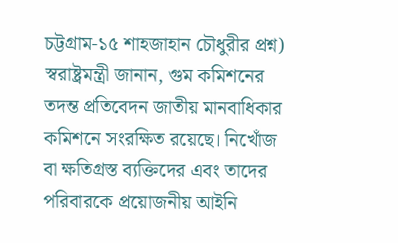চট্টগ্রাম-১৫ শাহজাহান চৌধুরীর প্রশ্ন) স্বরাষ্ট্রমন্ত্রী জানান, গুম কমিশনের তদন্ত প্রতিবেদন জাতীয় মানবাধিকার কমিশনে সংরক্ষিত রয়েছে। নিখোঁজ বা ক্ষতিগ্রস্ত ব্যক্তিদের এবং তাদের পরিবারকে প্রয়োজনীয় আইনি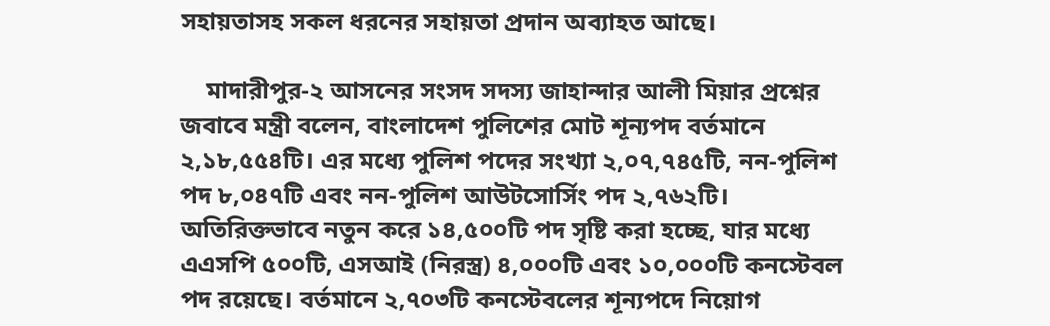সহায়তাসহ সকল ধরনের সহায়তা প্রদান অব্যাহত আছে।

    মাদারীপুর-২ আসনের সংসদ সদস্য জাহান্দার আলী মিয়ার প্রশ্নের জবাবে মন্ত্রী বলেন, বাংলাদেশ পুলিশের মোট শূন্যপদ বর্তমানে ২,১৮,৫৫৪টি। এর মধ্যে পুলিশ পদের সংখ্যা ২,০৭,৭৪৫টি, নন-পুলিশ পদ ৮,০৪৭টি এবং নন-পুলিশ আউটসোর্সিং পদ ২,৭৬২টি। অতিরিক্তভাবে নতুন করে ১৪,৫০০টি পদ সৃষ্টি করা হচ্ছে, যার মধ্যে এএসপি ৫০০টি, এসআই (নিরস্ত্র) ৪,০০০টি এবং ১০,০০০টি কনস্টেবল পদ রয়েছে। বর্তমানে ২,৭০৩টি কনস্টেবলের শূন্যপদে নিয়োগ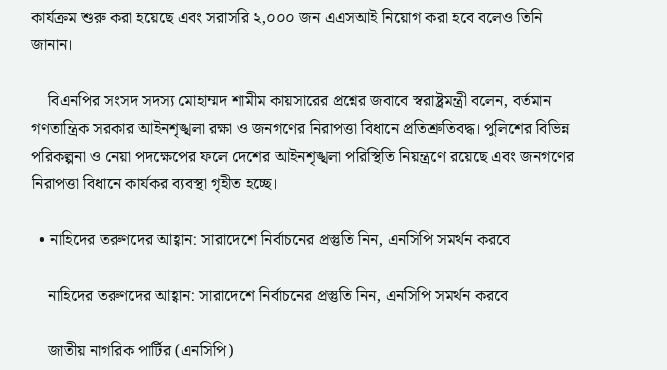কার্যক্রম শুরু করা হয়েছে এবং সরাসরি ২,০০০ জন এএসআই নিয়োগ করা হবে বলেও তিনি জানান।

    বিএনপির সংসদ সদস্য মোহাম্মদ শামীম কায়সারের প্রশ্নের জবাবে স্বরাষ্ট্রমন্ত্রী বলেন, বর্তমান গণতান্ত্রিক সরকার আইনশৃঙ্খলা রক্ষা ও জনগণের নিরাপত্তা বিধানে প্রতিশ্রুতিবদ্ধ। পুলিশের বিভিন্ন পরিকল্পনা ও নেয়া পদক্ষেপের ফলে দেশের আইনশৃঙ্খলা পরিস্থিতি নিয়ন্ত্রণে রয়েছে এবং জনগণের নিরাপত্তা বিধানে কার্যকর ব্যবস্থা গৃহীত হচ্ছে।

  • নাহিদের তরুণদের আহ্বান: সারাদেশে নির্বাচনের প্রস্তুতি নিন, এনসিপি সমর্থন করবে

    নাহিদের তরুণদের আহ্বান: সারাদেশে নির্বাচনের প্রস্তুতি নিন, এনসিপি সমর্থন করবে

    জাতীয় নাগরিক পার্টির (এনসিপি)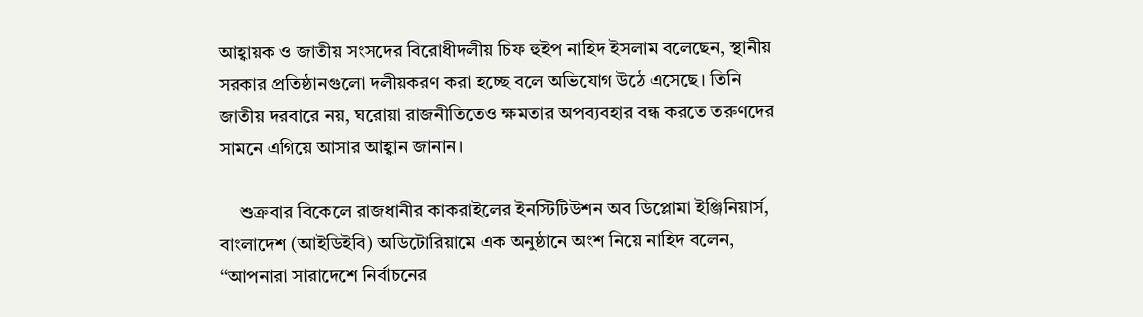আহ্বায়ক ও জাতীয় সংসদের বিরোধীদলীয় চিফ হুইপ নাহিদ ইসলাম বলেছেন, স্থানীয় সরকার প্রতিষ্ঠানগুলো দলীয়করণ করা হচ্ছে বলে অভিযোগ উঠে এসেছে। তিনি জাতীয় দরবারে নয়, ঘরোয়া রাজনীতিতেও ক্ষমতার অপব্যবহার বন্ধ করতে তরুণদের সামনে এগিয়ে আসার আহ্বান জানান।

    শুক্রবার বিকেলে রাজধানীর কাকরাইলের ইনস্টিটিউশন অব ডিপ্লোমা ইঞ্জিনিয়ার্স, বাংলাদেশ (আইডিইবি) অডিটোরিয়ামে এক অনুষ্ঠানে অংশ নিয়ে নাহিদ বলেন, ‘‘আপনারা সারাদেশে নির্বাচনের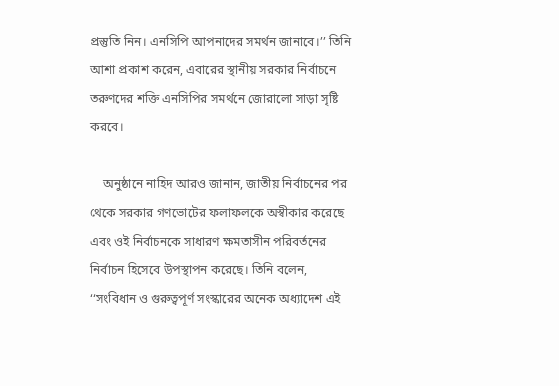প্রস্তুতি নিন। এনসিপি আপনাদের সমর্থন জানাবে।’’ তিনি আশা প্রকাশ করেন, এবারের স্থানীয় সরকার নির্বাচনে তরুণদের শক্তি এনসিপির সমর্থনে জোরালো সাড়া সৃষ্টি করবে।

    অনুষ্ঠানে নাহিদ আরও জানান, জাতীয় নির্বাচনের পর থেকে সরকার গণভোটের ফলাফলকে অস্বীকার করেছে এবং ওই নির্বাচনকে সাধারণ ক্ষমতাসীন পরিবর্তনের নির্বাচন হিসেবে উপস্থাপন করেছে। তিনি বলেন, ‘‘সংবিধান ও গুরুত্বপূর্ণ সংস্কারের অনেক অধ্যাদেশ এই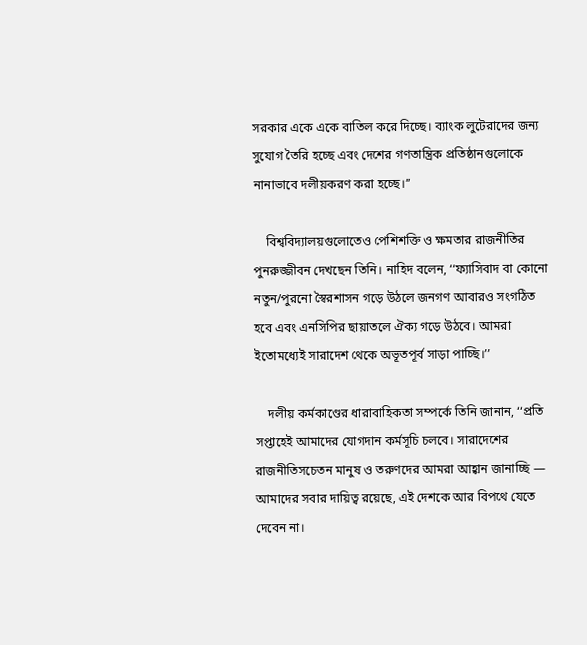সরকার একে একে বাতিল করে দিচ্ছে। ব্যাংক লুটেরাদের জন্য সুযোগ তৈরি হচ্ছে এবং দেশের গণতান্ত্রিক প্রতিষ্ঠানগুলোকে নানাভাবে দলীয়করণ করা হচ্ছে।’’

    বিশ্ববিদ্যালয়গুলোতেও পেশিশক্তি ও ক্ষমতার রাজনীতির পুনরুজ্জীবন দেখছেন তিনি। নাহিদ বলেন, ‘‘ফ্যাসিবাদ বা কোনো নতুন/পুরনো স্বৈরশাসন গড়ে উঠলে জনগণ আবারও সংগঠিত হবে এবং এনসিপির ছায়াতলে ঐক্য গড়ে উঠবে। আমরা ইতোমধ্যেই সারাদেশ থেকে অভূতপূর্ব সাড়া পাচ্ছি।’’

    দলীয় কর্মকাণ্ডের ধারাবাহিকতা সম্পর্কে তিনি জানান, ‘‘প্রতি সপ্তাহেই আমাদের যোগদান কর্মসূচি চলবে। সারাদেশের রাজনীতিসচেতন মানুষ ও তরুণদের আমরা আহ্বান জানাচ্ছি — আমাদের সবার দায়িত্ব রয়েছে, এই দেশকে আর বিপথে যেতে দেবেন না।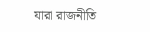যারা রাজনীতি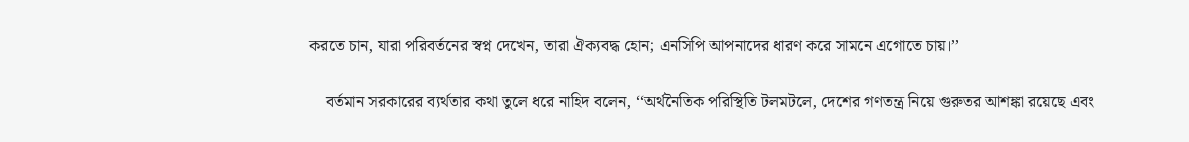করতে চান, যারা পরিবর্তনের স্বপ্ন দেখেন, তারা ঐক্যবদ্ধ হোন; এনসিপি আপনাদের ধারণ করে সামনে এগোতে চায়।’’

    বর্তমান সরকারের ব্যর্থতার কথা তুলে ধরে নাহিদ বলেন, ‘‘অর্থনৈতিক পরিস্থিতি টলমটলে, দেশের গণতন্ত্র নিয়ে গুরুতর আশঙ্কা রয়েছে এবং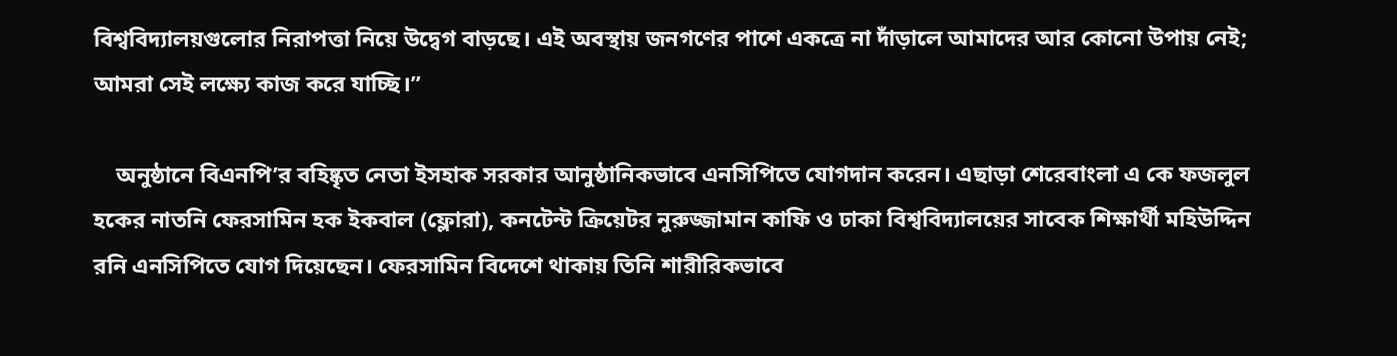বিশ্ববিদ্যালয়গুলোর নিরাপত্তা নিয়ে উদ্বেগ বাড়ছে। এই অবস্থায় জনগণের পাশে একত্রে না দাঁড়ালে আমাদের আর কোনো উপায় নেই; আমরা সেই লক্ষ্যে কাজ করে যাচ্ছি।’’

    অনুষ্ঠানে বিএনপি’র বহিষ্কৃত নেতা ইসহাক সরকার আনুষ্ঠানিকভাবে এনসিপিতে যোগদান করেন। এছাড়া শেরেবাংলা এ কে ফজলুল হকের নাতনি ফেরসামিন হক ইকবাল (ফ্লোরা), কনটেন্ট ক্রিয়েটর নুরুজ্জামান কাফি ও ঢাকা বিশ্ববিদ্যালয়ের সাবেক শিক্ষার্থী মহিউদ্দিন রনি এনসিপিতে যোগ দিয়েছেন। ফেরসামিন বিদেশে থাকায় তিনি শারীরিকভাবে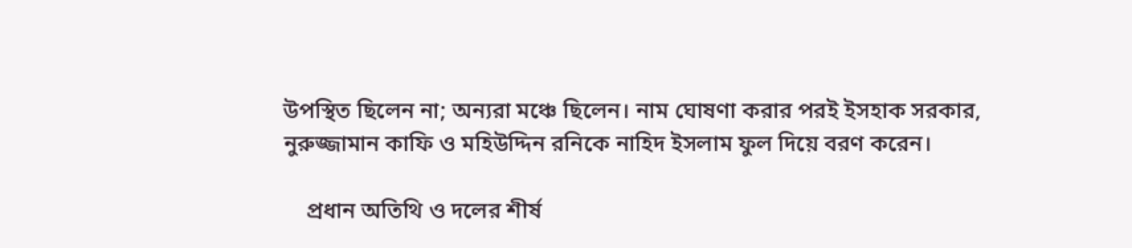উপস্থিত ছিলেন না; অন্যরা মঞ্চে ছিলেন। নাম ঘোষণা করার পরই ইসহাক সরকার, নুরুজ্জামান কাফি ও মহিউদ্দিন রনিকে নাহিদ ইসলাম ফুল দিয়ে বরণ করেন।

    প্রধান অতিথি ও দলের শীর্ষ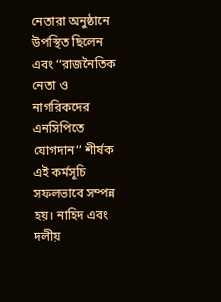নেতারা অনুষ্ঠানে উপস্থিত ছিলেন এবং ‘‘রাজনৈতিক নেতা ও নাগরিকদের এনসিপিতে যোগদান’’ শীর্ষক এই কর্মসূচি সফলভাবে সম্পন্ন হয়। নাহিদ এবং দলীয়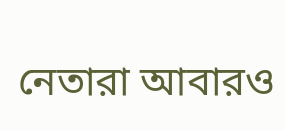নেতারা আবারও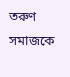তরুণ সমাজকে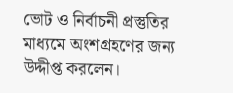ভোট ও নির্বাচনী প্রস্তুতির মাধ্যমে অংশগ্রহণের জন্য উদ্দীপ্ত করলেন।